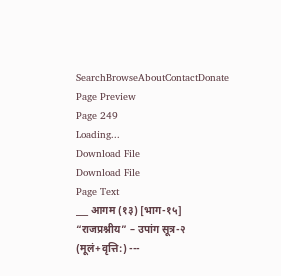SearchBrowseAboutContactDonate
Page Preview
Page 249
Loading...
Download File
Download File
Page Text
___ आगम (१३) [भाग-१५] “राजप्रश्नीय” – उपांग सूत्र-२ (मूलं+वृत्ति:) ---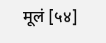मूलं [५४]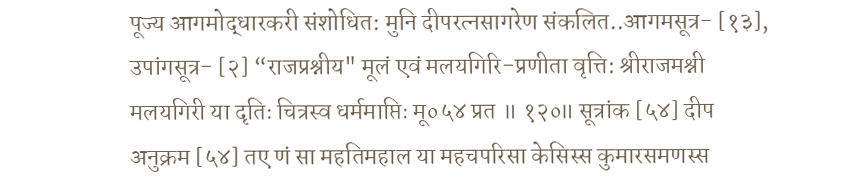पूज्य आगमोद्धारकरी संशोधित: मुनि दीपरत्नसागरेण संकलित..आगमसूत्र- [१३], उपांगसूत्र- [२] “राजप्रश्नीय" मूलं एवं मलयगिरि-प्रणीता वृत्ति: श्रीराजमश्नी मलयगिरी या दृतिः चित्रस्व धर्ममाप्तिः मू०५४ प्रत ॥ १२०॥ सूत्रांक [५४] दीप अनुक्रम [५४] तए णं सा महतिमहाल या महचपरिसा केसिस्स कुमारसमणस्स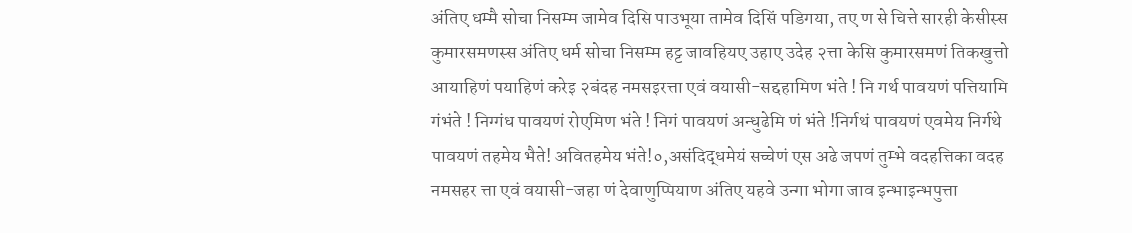अंतिए धम्मै सोचा निसम्म जामेव दिसि पाउभूया तामेव दिसिं पडिगया, तए ण से चित्ते सारही केसीस्स कुमारसमणस्स अंतिए धर्म सोचा निसम्म हट्ट जावहियए उहाए उदेह २त्ता केसि कुमारसमणं तिकखुत्तो आयाहिणं पयाहिणं करेइ २बंदह नमसइरत्ता एवं वयासी-सद्दहामिण भंते ! नि गर्थ पावयणं पत्तियामि गंभंते ! निग्गंध पावयणं रोएमिण भंते ! निगं पावयणं अन्धुढेमि णं भंते !निर्गथं पावयणं एवमेय निर्गथे पावयणं तहमेय भैते! अवितहमेय भंते!०,असंदिद्धमेयं सच्चेणं एस अढे जपणं तुम्भे वदहत्तिका वदह नमसहर त्ता एवं वयासी-जहा णं देवाणुप्पियाण अंतिए यहवे उन्गा भोगा जाव इन्भाइन्भपुत्ता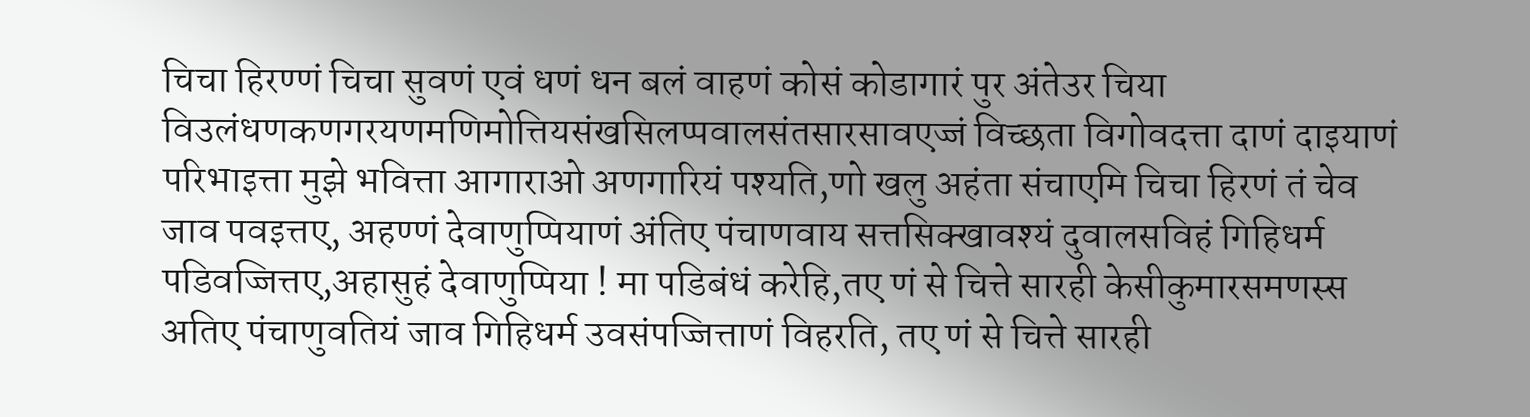चिचा हिरण्णं चिचा सुवणं एवं धणं धन बलं वाहणं कोसं कोडागारं पुर अंतेउर चिया विउलंधणकणगरयणमणिमोत्तियसंखसिलप्पवालसंतसारसावएज्जं विच्छता विगोवदत्ता दाणं दाइयाणं परिभाइत्ता मुझे भवित्ता आगाराओ अणगारियं पश्यति,णो खलु अहंता संचाएमि चिचा हिरणं तं चेव जाव पवइत्तए, अहण्णं देवाणुप्पियाणं अंतिए पंचाणवाय सत्तसिक्खावश्यं दुवालसविहं गिहिधर्म पडिवज्जित्तए,अहासुहं देवाणुप्पिया ! मा पडिबंधं करेहि,तए णं से चित्ते सारही केसीकुमारसमणस्स अतिए पंचाणुवतियं जाव गिहिधर्म उवसंपज्जित्ताणं विहरति, तए णं से चित्ते सारही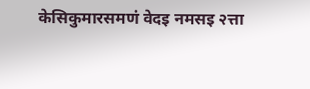केसिकुमारसमणं वेदइ नमसइ २त्ता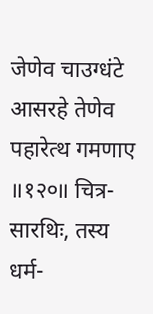जेणेव चाउग्धंटे आसरहे तेणेव पहारेत्थ गमणाए ॥१२०॥ चित्र-सारथिः, तस्य धर्म-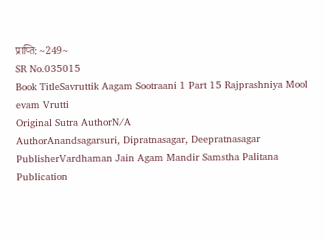प्राप्ति: ~249~
SR No.035015
Book TitleSavruttik Aagam Sootraani 1 Part 15 Rajprashniya Mool evam Vrutti
Original Sutra AuthorN/A
AuthorAnandsagarsuri, Dipratnasagar, Deepratnasagar
PublisherVardhaman Jain Agam Mandir Samstha Palitana
Publication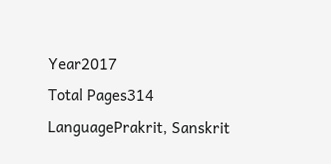Year2017
Total Pages314
LanguagePrakrit, Sanskrit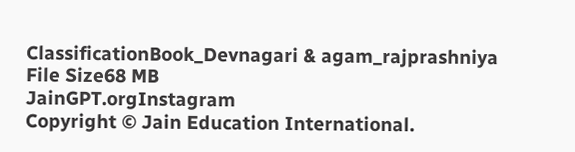ClassificationBook_Devnagari & agam_rajprashniya
File Size68 MB
JainGPT.orgInstagram
Copyright © Jain Education International.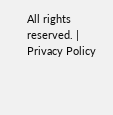All rights reserved. | Privacy Policy